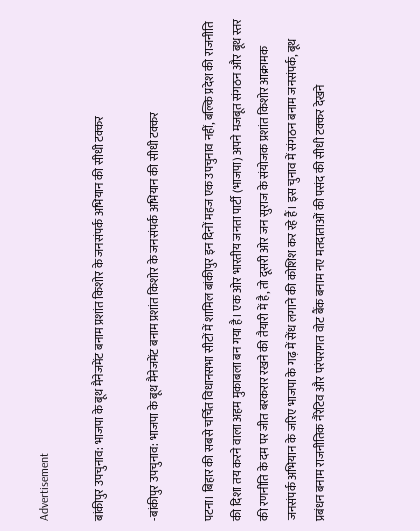Advertisement

बांकीपुर उपचुनाव: भाजपा के बूथ मैनेजमेंट बनाम प्रशांत किशोर के जनसंपर्क अभियान की सीधी टक्कर

-बांकीपुर उपचुनाव: भाजपा के बूथ मैनेजमेंट बनाम प्रशांत किशोर के जनसंपर्क अभियान की सीधी टक्कर

पटना। बिहार की सबसे चर्चित विधानसभा सीटों में शामिल बांकीपुर इन दिनों महज एक उपचुनाव नहीं, बल्कि प्रदेश की राजनीति की दिशा तय करने वाला अहम मुकाबला बन गया है। एक ओर भारतीय जनता पार्टी (भाजपा) अपने मजबूत संगठन और बूथ स्तर की रणनीति के दम पर जीत बरकरार रखने की तैयारी में है, तो दूसरी ओर जन सुराज के संयोजक प्रशांत किशोर आक्रामक जनसंपर्क अभियान के जरिए भाजपा के गढ़ में सेंध लगाने की कोशिश कर रहे हैं। इस चुनाव में संगठन बनाम जनसंपर्क, बूथ प्रबंधन बनाम राजनीतिक नैरेटिव और परंपरागत वोट बैंक बनाम नए मतदाताओं की पसंद की सीधी टक्कर देखने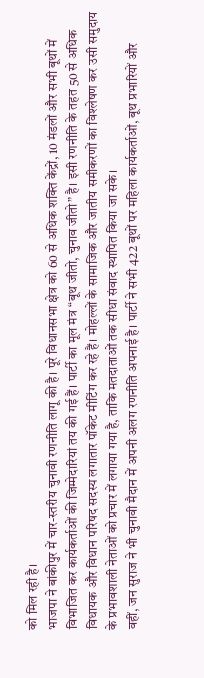को मिल रही है।
भाजपा ने बांकीपुर में चार-स्तरीय चुनावी रणनीति लागू की है। पूरे विधानसभा क्षेत्र को 60 से अधिक शक्ति केंद्रों, 10 मंडलों और सभी बूथों में विभाजित कर कार्यकर्ताओं की जिम्मेदारियां तय की गई हैं। पार्टी का मूल मंत्र “बूथ जीतो, चुनाव जीतो” है। इसी रणनीति के तहत 50 से अधिक विधायक और विधान परिषद सदस्य लगातार पॉकेट मीटिंग कर रहे हैं। मोहल्लों के सामाजिक और जातीय समीकरणों का विश्लेषण कर उसी समुदाय के प्रभावशाली नेताओं को प्रचार में लगाया गया है, ताकि मतदाताओं तक सीधा संवाद स्थापित किया जा सके।
वहीं, जन सुराज ने भी चुनावी मैदान में अपनी अलग रणनीति अपनाई है। पार्टी ने सभी 422 बूथों पर महिला कार्यकर्ताओं, बूथ प्रभारियों और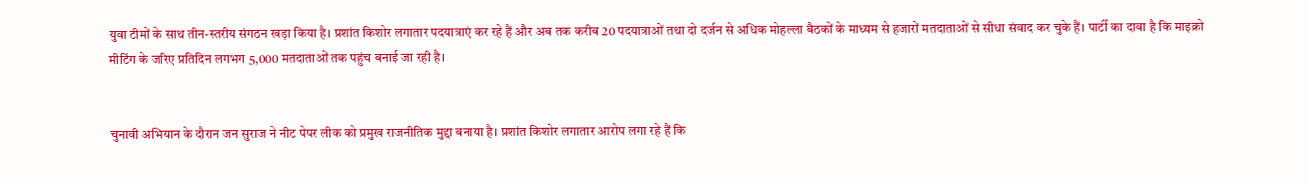युवा टीमों के साथ तीन-स्तरीय संगठन खड़ा किया है। प्रशांत किशोर लगातार पदयात्राएं कर रहे हैं और अब तक करीब 20 पदयात्राओं तथा दो दर्जन से अधिक मोहल्ला बैठकों के माध्यम से हजारों मतदाताओं से सीधा संवाद कर चुके हैं। पार्टी का दावा है कि माइक्रो मीटिंग के जरिए प्रतिदिन लगभग 5,000 मतदाताओं तक पहुंच बनाई जा रही है।


चुनावी अभियान के दौरान जन सुराज ने नीट पेपर लीक को प्रमुख राजनीतिक मुद्दा बनाया है। प्रशांत किशोर लगातार आरोप लगा रहे हैं कि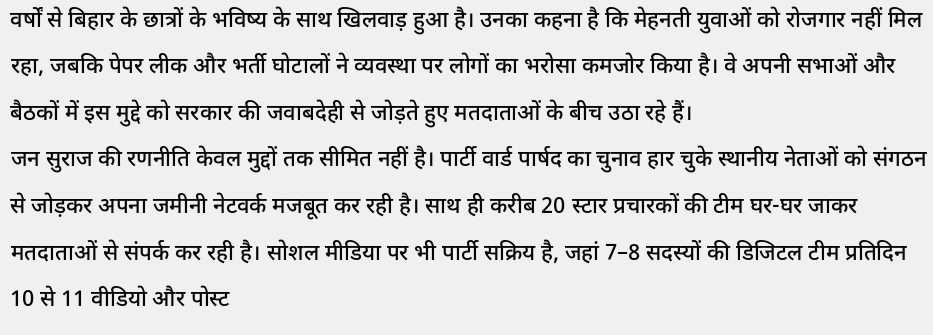वर्षों से बिहार के छात्रों के भविष्य के साथ खिलवाड़ हुआ है। उनका कहना है कि मेहनती युवाओं को रोजगार नहीं मिल रहा, जबकि पेपर लीक और भर्ती घोटालों ने व्यवस्था पर लोगों का भरोसा कमजोर किया है। वे अपनी सभाओं और बैठकों में इस मुद्दे को सरकार की जवाबदेही से जोड़ते हुए मतदाताओं के बीच उठा रहे हैं।
जन सुराज की रणनीति केवल मुद्दों तक सीमित नहीं है। पार्टी वार्ड पार्षद का चुनाव हार चुके स्थानीय नेताओं को संगठन से जोड़कर अपना जमीनी नेटवर्क मजबूत कर रही है। साथ ही करीब 20 स्टार प्रचारकों की टीम घर-घर जाकर मतदाताओं से संपर्क कर रही है। सोशल मीडिया पर भी पार्टी सक्रिय है, जहां 7–8 सदस्यों की डिजिटल टीम प्रतिदिन 10 से 11 वीडियो और पोस्ट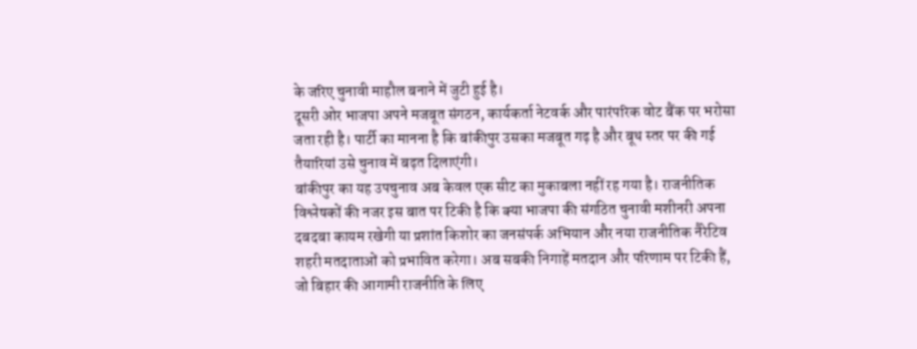के जरिए चुनावी माहौल बनाने में जुटी हुई है।
दूसरी ओर भाजपा अपने मजबूत संगठन, कार्यकर्ता नेटवर्क और पारंपरिक वोट बैंक पर भरोसा जता रही है। पार्टी का मानना है कि बांकीपुर उसका मजबूत गढ़ है और बूथ स्तर पर की गई तैयारियां उसे चुनाव में बढ़त दिलाएंगी।
बांकीपुर का यह उपचुनाव अब केवल एक सीट का मुकाबला नहीं रह गया है। राजनीतिक विश्लेषकों की नजर इस बात पर टिकी है कि क्या भाजपा की संगठित चुनावी मशीनरी अपना दबदबा कायम रखेगी या प्रशांत किशोर का जनसंपर्क अभियान और नया राजनीतिक नैरेटिव शहरी मतदाताओं को प्रभावित करेगा। अब सबकी निगाहें मतदान और परिणाम पर टिकी हैं, जो बिहार की आगामी राजनीति के लिए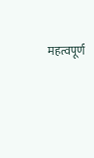महत्वपूर्ण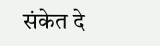संकेत दे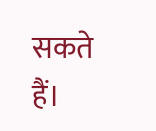सकते हैं।